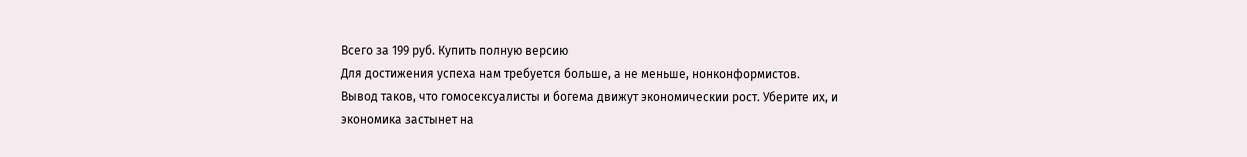Всего за 199 руб. Купить полную версию
Для достижения успеха нам требуется больше, а не меньше, нонконформистов.
Вывод таков, что гомосексуалисты и богема движут экономическии рост. Уберите их, и экономика застынет на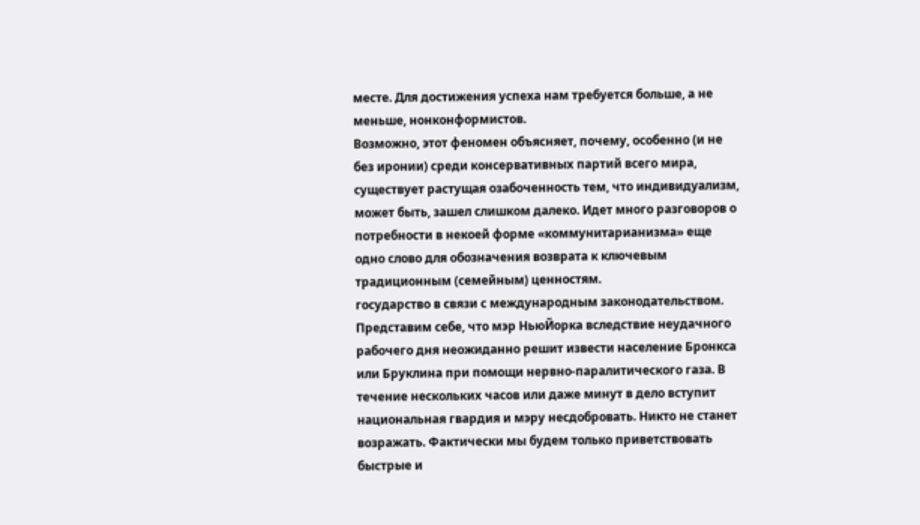месте. Для достижения успеха нам требуется больше, а не меньше, нонконформистов.
Возможно, этот феномен объясняет, почему, особенно (и не без иронии) среди консервативных партий всего мира, существует растущая озабоченность тем, что индивидуализм, может быть, зашел слишком далеко. Идет много разговоров о потребности в некоей форме «коммунитарианизма» еще одно слово для обозначения возврата к ключевым традиционным (семейным) ценностям.
государство в связи с международным законодательством. Представим себе, что мэр НьюЙорка вследствие неудачного рабочего дня неожиданно решит извести население Бронкса или Бруклина при помощи нервно-паралитического газа. В течение нескольких часов или даже минут в дело вступит национальная гвардия и мэру несдобровать. Никто не станет возражать. Фактически мы будем только приветствовать быстрые и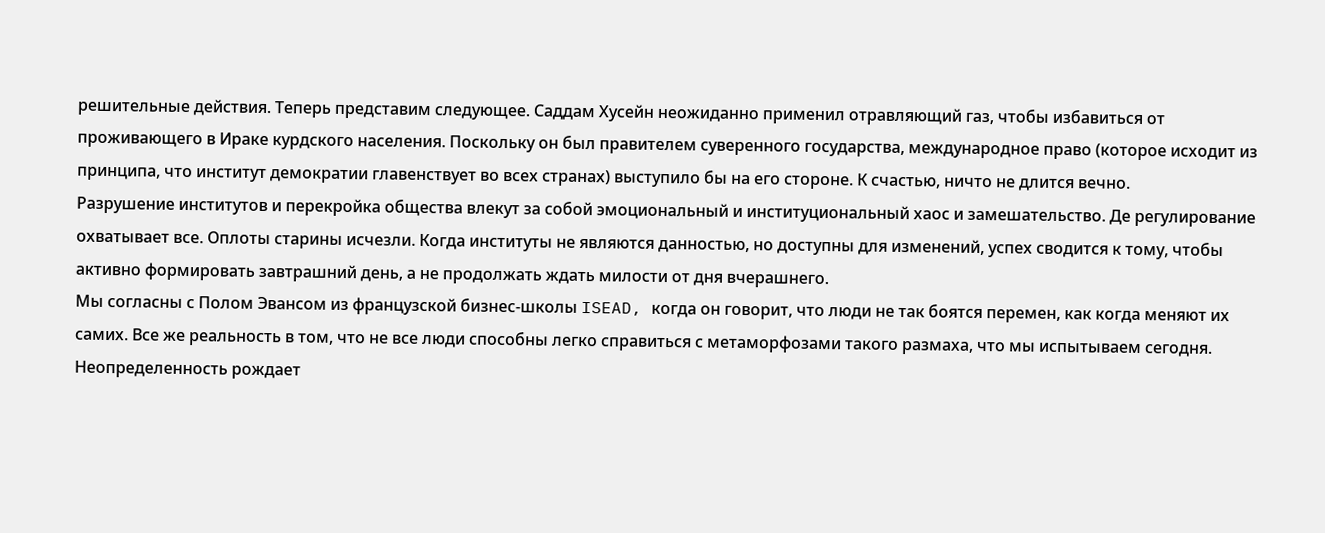решительные действия. Теперь представим следующее. Саддам Хусейн неожиданно применил отравляющий газ, чтобы избавиться от проживающего в Ираке курдского населения. Поскольку он был правителем суверенного государства, международное право (которое исходит из принципа, что институт демократии главенствует во всех странах) выступило бы на его стороне. К счастью, ничто не длится вечно.
Разрушение институтов и перекройка общества влекут за собой эмоциональный и институциональный хаос и замешательство. Де регулирование охватывает все. Оплоты старины исчезли. Когда институты не являются данностью, но доступны для изменений, успех сводится к тому, чтобы активно формировать завтрашний день, а не продолжать ждать милости от дня вчерашнего.
Мы согласны с Полом Эвансом из французской бизнес-школы ISEAD, когда он говорит, что люди не так боятся перемен, как когда меняют их самих. Все же реальность в том, что не все люди способны легко справиться с метаморфозами такого размаха, что мы испытываем сегодня. Неопределенность рождает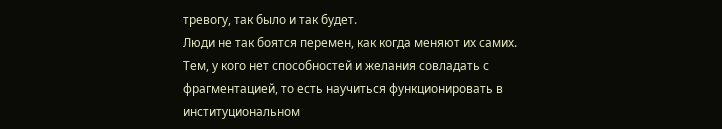тревогу, так было и так будет.
Люди не так боятся перемен, как когда меняют их самих.
Тем, у кого нет способностей и желания совладать с фрагментацией, то есть научиться функционировать в институциональном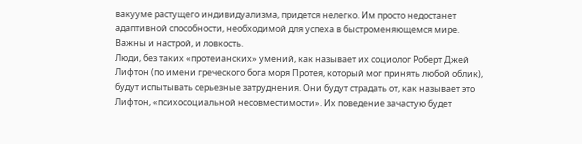вакууме растущего индивидуализма, придется нелегко. Им просто недостанет адаптивной способности, необходимой для успеха в быстроменяющемся мире. Важны и настрой, и ловкость.
Люди, без таких «протеианских» умений, как называет их социолог Роберт Джей Лифтон (по имени греческого бога моря Протея, который мог принять любой облик), будут испытывать серьезные затруднения. Они будут страдать от, как называет это Лифтон, «психосоциальной несовместимости». Их поведение зачастую будет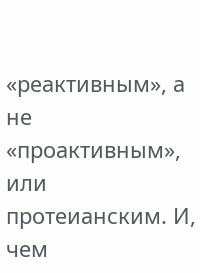«реактивным», а не «проактивным», или протеианским. И, чем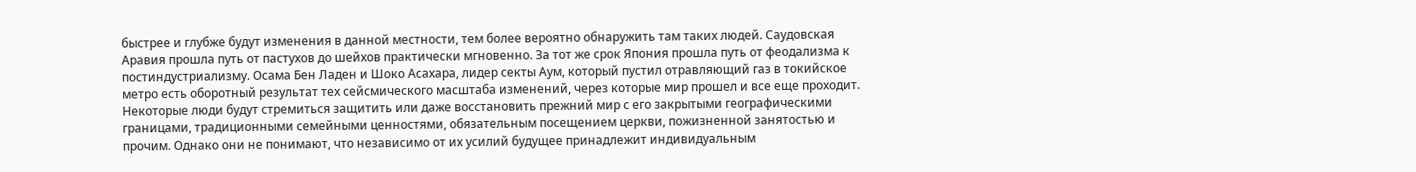быстрее и глубже будут изменения в данной местности, тем более вероятно обнаружить там таких людей. Саудовская Аравия прошла путь от пастухов до шейхов практически мгновенно. За тот же срок Япония прошла путь от феодализма к постиндустриализму. Осама Бен Ладен и Шоко Асахара, лидер секты Аум, который пустил отравляющий газ в токийское метро есть оборотный результат тех сейсмического масштаба изменений, через которые мир прошел и все еще проходит.
Некоторые люди будут стремиться защитить или даже восстановить прежний мир с его закрытыми географическими границами, традиционными семейными ценностями, обязательным посещением церкви, пожизненной занятостью и прочим. Однако они не понимают, что независимо от их усилий будущее принадлежит индивидуальным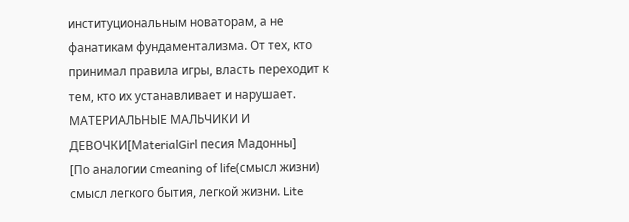институциональным новаторам, а не фанатикам фундаментализма. От тех, кто принимал правила игры, власть переходит к тем, кто их устанавливает и нарушает.
МАТЕРИАЛЬНЫЕ МАЛЬЧИКИ И ДЕВОЧКИ[МаterialGirl песия Мадонны]
[По аналогии сmeaning of life(смысл жизни) смысл легкого бытия, легкой жизни. Lite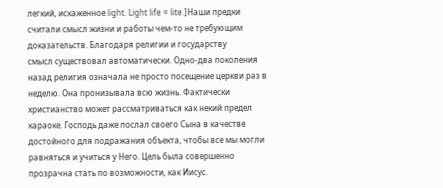легкий, искаженное light. Light life = lite.]Наши предки считали смысл жизни и работы чем-то не требующим доказательств. Благодаря религии и государству
смысл существовал автоматически. Одно-два поколения назад религия означала не просто посещение церкви раз в неделю. Она пронизывала всю жизнь. Фактически христианство может рассматриваться как некий предел караоке. Господь даже послал своего Сына в качестве достойного для подражания объекта, чтобы все мы могли равняться и учиться у Него. Цель была совершенно прозрачна стать по возможности, как Иисус.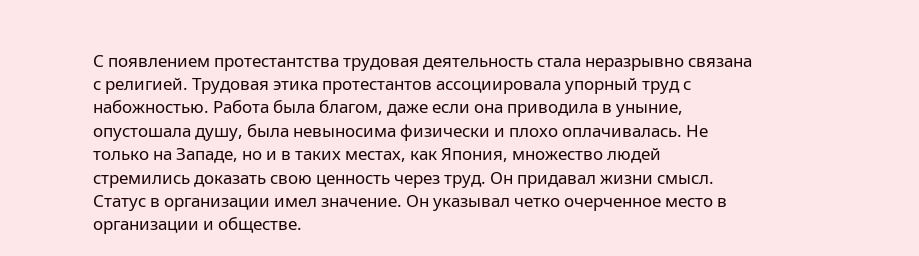С появлением протестантства трудовая деятельность стала неразрывно связана с религией. Трудовая этика протестантов ассоциировала упорный труд с набожностью. Работа была благом, даже если она приводила в уныние, опустошала душу, была невыносима физически и плохо оплачивалась. Не только на Западе, но и в таких местах, как Япония, множество людей стремились доказать свою ценность через труд. Он придавал жизни смысл. Статус в организации имел значение. Он указывал четко очерченное место в организации и обществе.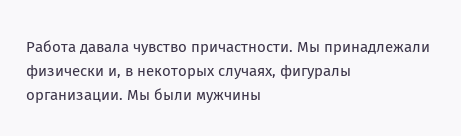Работа давала чувство причастности. Мы принадлежали физически и, в некоторых случаях, фигуралы организации. Мы были мужчины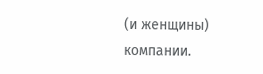(и женщины) компании.